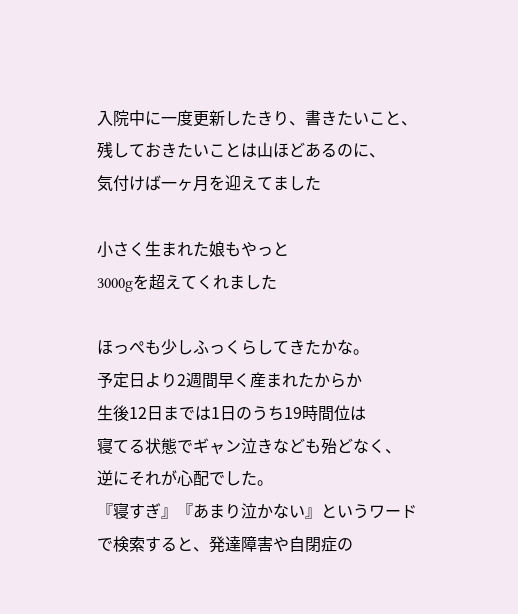入院中に一度更新したきり、書きたいこと、
残しておきたいことは山ほどあるのに、
気付けば一ヶ月を迎えてました

小さく生まれた娘もやっと
3000gを超えてくれました

ほっぺも少しふっくらしてきたかな。
予定日より2週間早く産まれたからか
生後12日までは1日のうち19時間位は
寝てる状態でギャン泣きなども殆どなく、
逆にそれが心配でした。
『寝すぎ』『あまり泣かない』というワード
で検索すると、発達障害や自閉症の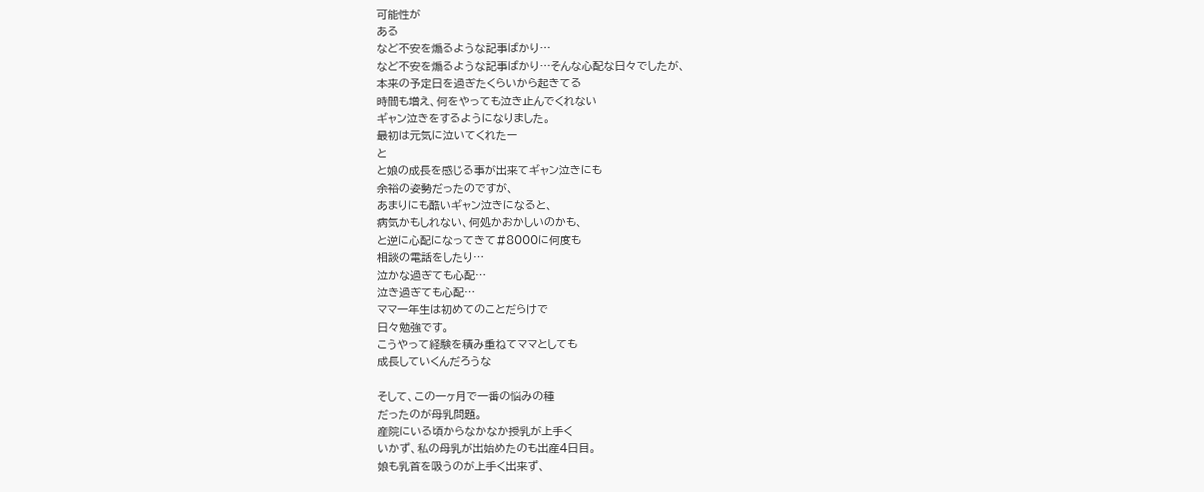可能性が
ある
など不安を煽るような記事ばかり…
など不安を煽るような記事ばかり…そんな心配な日々でしたが、
本来の予定日を過ぎたくらいから起きてる
時間も増え、何をやっても泣き止んでくれない
ギャン泣きをするようになりました。
最初は元気に泣いてくれたー
と
と娘の成長を感じる事が出来てギャン泣きにも
余裕の姿勢だったのですが、
あまりにも酷いギャン泣きになると、
病気かもしれない、何処かおかしいのかも、
と逆に心配になってきて#8000に何度も
相談の電話をしたり…
泣かな過ぎても心配…
泣き過ぎても心配…
ママ一年生は初めてのことだらけで
日々勉強です。
こうやって経験を積み重ねてママとしても
成長していくんだろうな

そして、この一ヶ月で一番の悩みの種
だったのが母乳問題。
産院にいる頃からなかなか授乳が上手く
いかず、私の母乳が出始めたのも出産4日目。
娘も乳首を吸うのが上手く出来ず、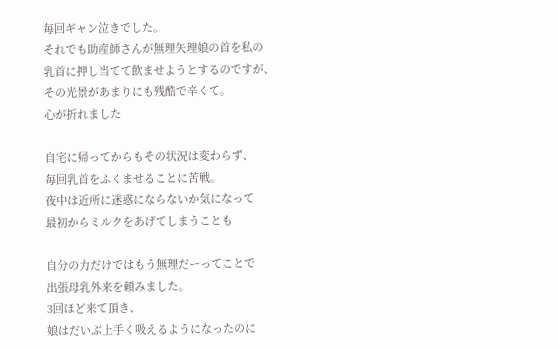毎回ギャン泣きでした。
それでも助産師さんが無理矢理娘の首を私の
乳首に押し当てて飲ませようとするのですが、
その光景があまりにも残酷で辛くて。
心が折れました

自宅に帰ってからもその状況は変わらず、
毎回乳首をふくませることに苦戦。
夜中は近所に迷惑にならないか気になって
最初からミルクをあげてしまうことも

自分の力だけではもう無理だーってことで
出張母乳外来を頼みました。
3回ほど来て頂き、
娘はだいぶ上手く吸えるようになったのに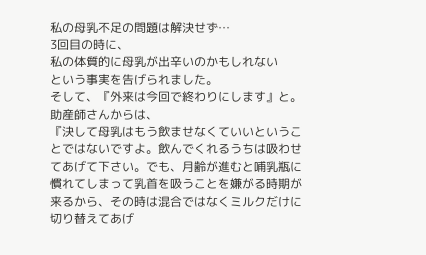私の母乳不足の問題は解決せず…
3回目の時に、
私の体質的に母乳が出辛いのかもしれない
という事実を告げられました。
そして、『外来は今回で終わりにします』と。
助産師さんからは、
『決して母乳はもう飲ませなくていいということではないですよ。飲んでくれるうちは吸わせてあげて下さい。でも、月齢が進むと哺乳瓶に慣れてしまって乳首を吸うことを嫌がる時期が来るから、その時は混合ではなくミルクだけに切り替えてあげ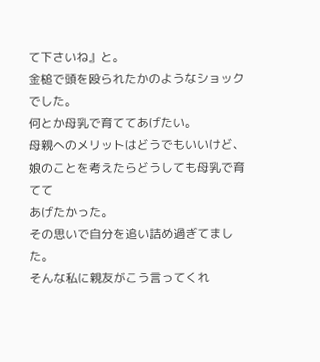て下さいね』と。
金槌で頭を殴られたかのようなショックでした。
何とか母乳で育ててあげたい。
母親へのメリットはどうでもいいけど、
娘のことを考えたらどうしても母乳で育てて
あげたかった。
その思いで自分を追い詰め過ぎてました。
そんな私に親友がこう言ってくれ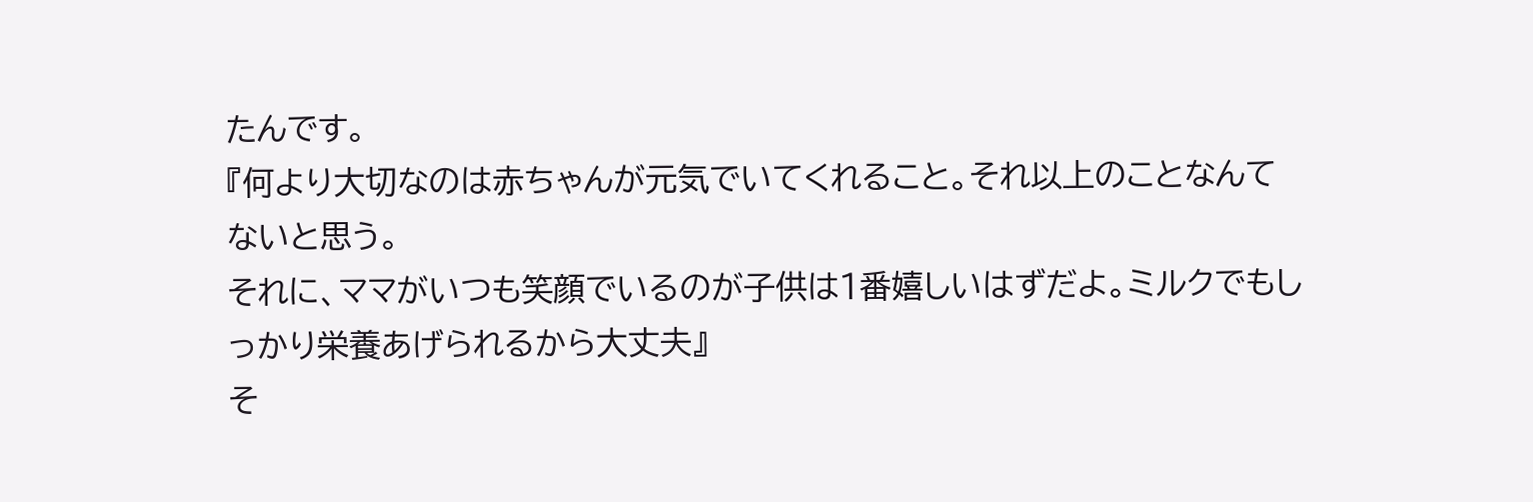たんです。
『何より大切なのは赤ちゃんが元気でいてくれること。それ以上のことなんてないと思う。
それに、ママがいつも笑顔でいるのが子供は1番嬉しいはずだよ。ミルクでもしっかり栄養あげられるから大丈夫』
そ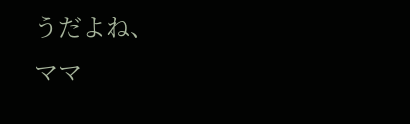うだよね、
ママ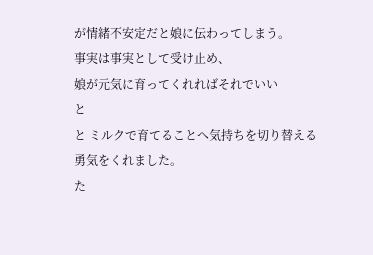が情緒不安定だと娘に伝わってしまう。
事実は事実として受け止め、
娘が元気に育ってくれればそれでいい
と
と ミルクで育てることへ気持ちを切り替える
勇気をくれました。
た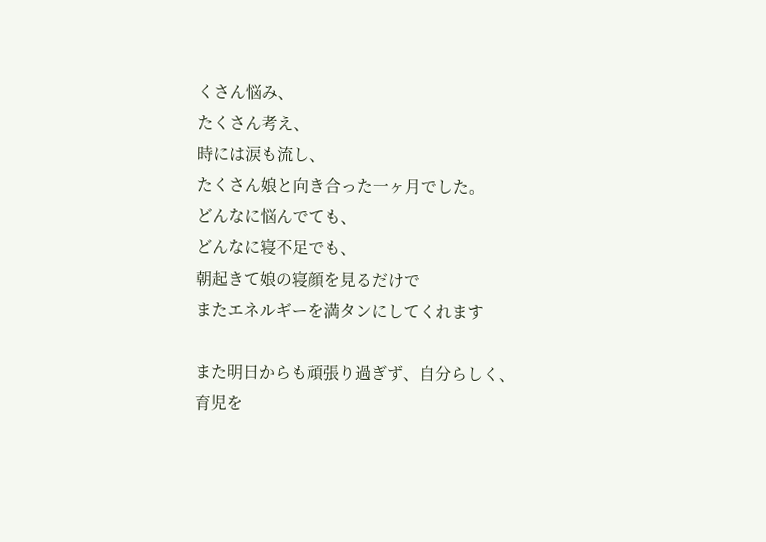くさん悩み、
たくさん考え、
時には涙も流し、
たくさん娘と向き合った一ヶ月でした。
どんなに悩んでても、
どんなに寝不足でも、
朝起きて娘の寝顔を見るだけで
またエネルギーを満タンにしてくれます

また明日からも頑張り過ぎず、自分らしく、
育児を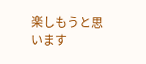楽しもうと思います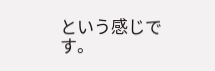という感じです。